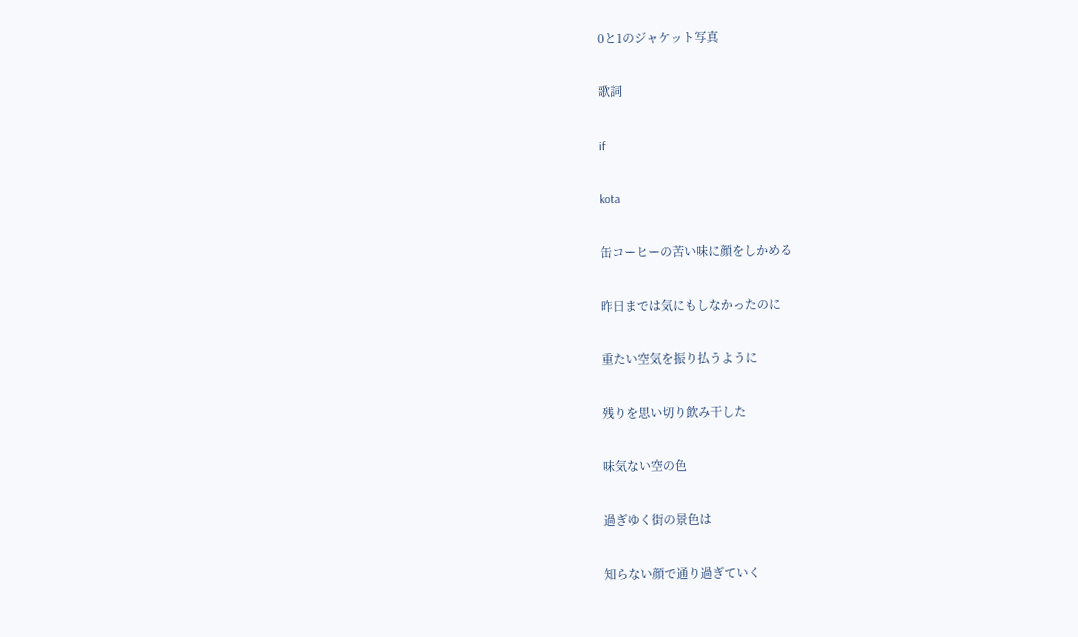0と1のジャケット写真

歌詞

if

kota

缶コーヒーの苦い味に顔をしかめる

昨日までは気にもしなかったのに

重たい空気を振り払うように

残りを思い切り飲み干した

味気ない空の色

過ぎゆく街の景色は

知らない顔で通り過ぎていく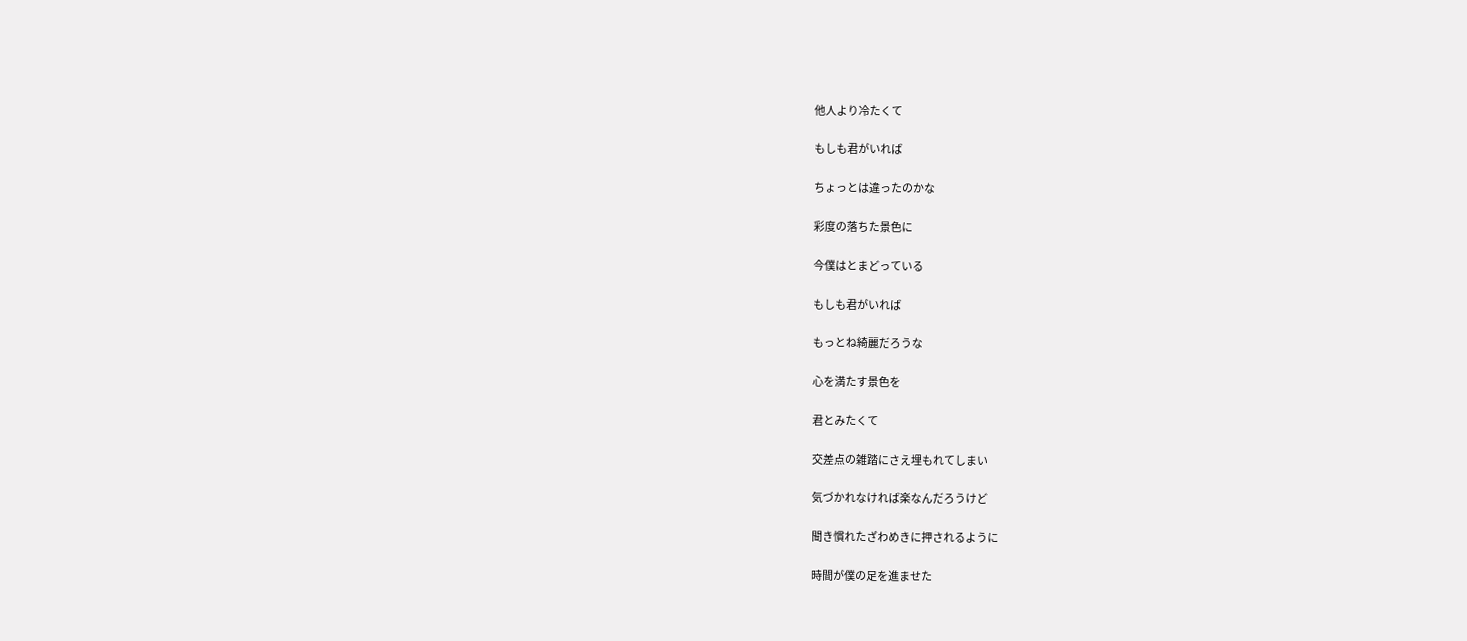他人より冷たくて

もしも君がいれば

ちょっとは違ったのかな

彩度の落ちた景色に

今僕はとまどっている

もしも君がいれば

もっとね綺麗だろうな

心を満たす景色を

君とみたくて

交差点の雑踏にさえ埋もれてしまい

気づかれなければ楽なんだろうけど

聞き慣れたざわめきに押されるように

時間が僕の足を進ませた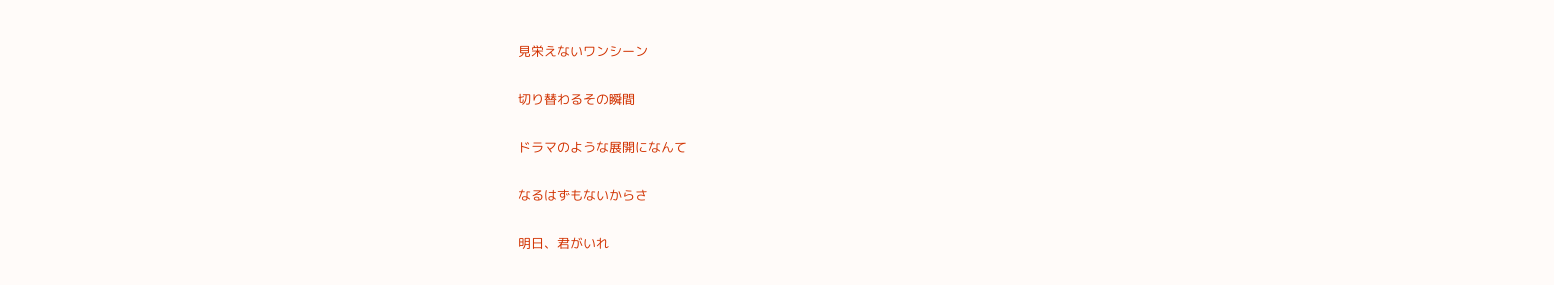見栄えないワンシーン

切り替わるその瞬間

ドラマのような展開になんて

なるはずもないからさ

明日、君がいれ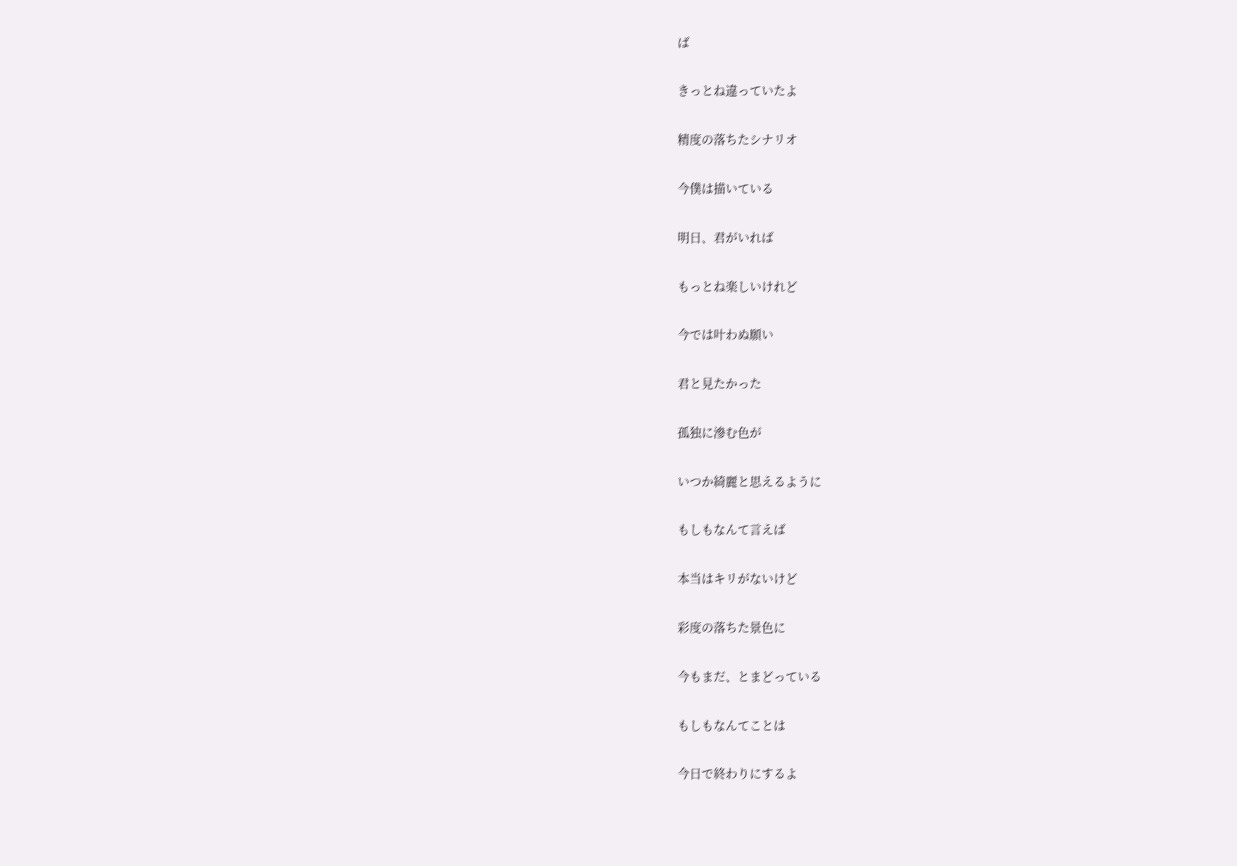ば

きっとね違っていたよ

精度の落ちたシナリオ

今僕は描いている

明日、君がいれば

もっとね楽しいけれど

今では叶わぬ願い

君と見たかった

孤独に滲む色が

いつか綺麗と思えるように

もしもなんて言えば

本当はキリがないけど

彩度の落ちた景色に

今もまだ、とまどっている

もしもなんてことは

今日で終わりにするよ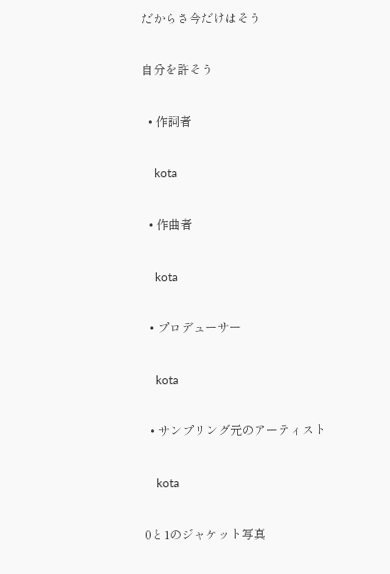だからさ今だけはそう

自分を許そう

  • 作詞者

    kota

  • 作曲者

    kota

  • プロデューサー

    kota

  • サンプリング元のアーティスト

    kota

0と1のジャケット写真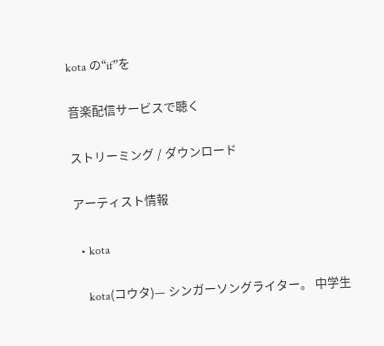kota の“if”を

音楽配信サービスで聴く

ストリーミング / ダウンロード

アーティスト情報

  • kota

    kota(コウタ)— シンガーソングライター。 中学生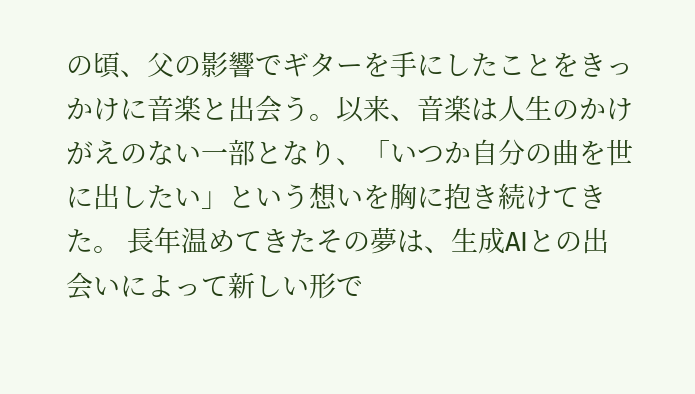の頃、父の影響でギターを手にしたことをきっかけに音楽と出会う。以来、音楽は人生のかけがえのない一部となり、「いつか自分の曲を世に出したい」という想いを胸に抱き続けてきた。 長年温めてきたその夢は、生成AIとの出会いによって新しい形で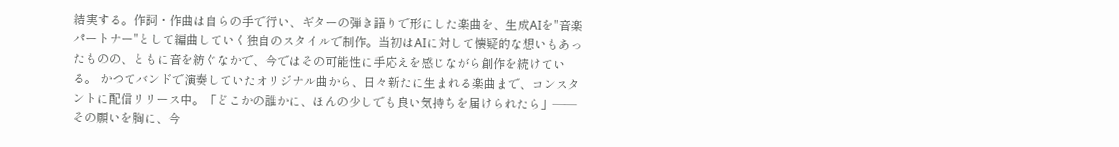結実する。作詞・作曲は自らの手で行い、ギターの弾き語りで形にした楽曲を、生成AIを"音楽パートナー"として編曲していく独自のスタイルで制作。当初はAIに対して懐疑的な想いもあったものの、ともに音を紡ぐなかで、今ではその可能性に手応えを感じながら創作を続けている。 かつてバンドで演奏していたオリジナル曲から、日々新たに生まれる楽曲まで、コンスタントに配信リリース中。「どこかの誰かに、ほんの少しでも良い気持ちを届けられたら」——その願いを胸に、今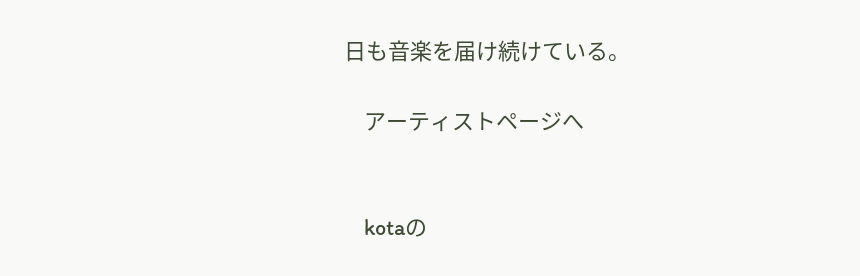日も音楽を届け続けている。

    アーティストページへ


    kotaの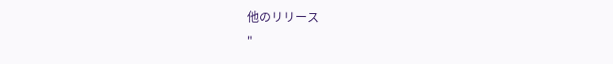他のリリース
"